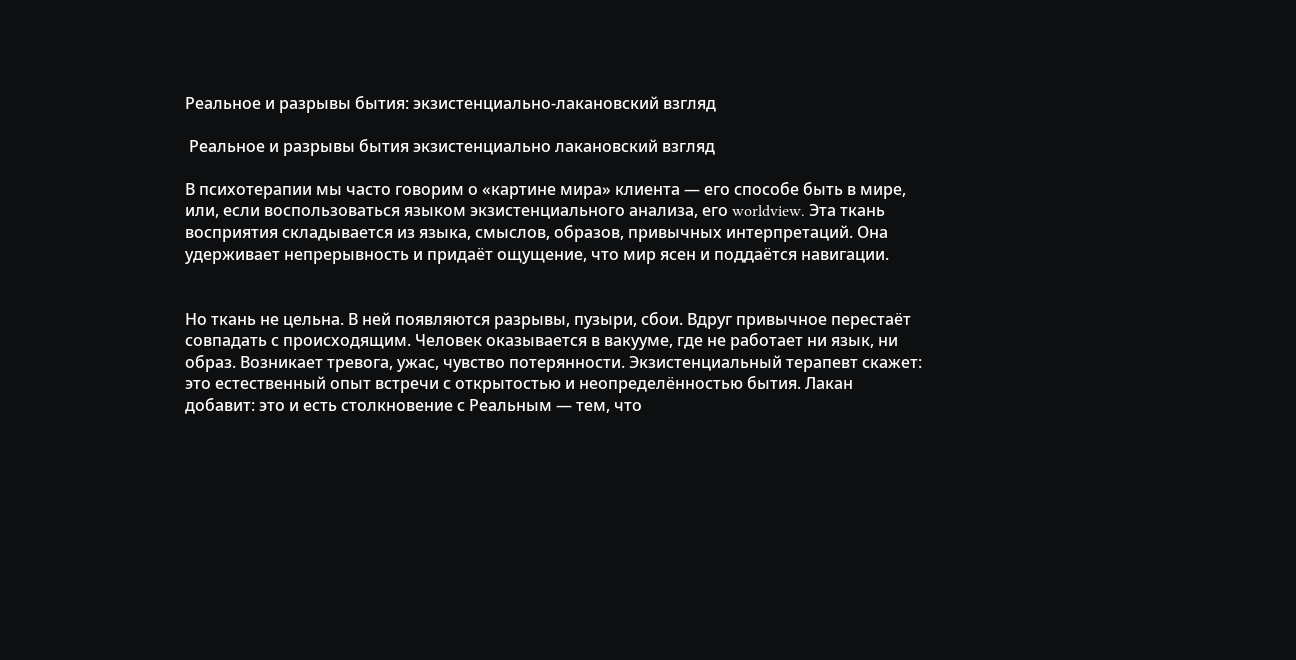Реальное и разрывы бытия: экзистенциально-лакановский взгляд

 Реальное и разрывы бытия экзистенциально лакановский взгляд

В психотерапии мы часто говорим о «картине мира» клиента — его способе быть в мире, или, если воспользоваться языком экзистенциального анализа, его worldview. Эта ткань восприятия складывается из языка, смыслов, образов, привычных интерпретаций. Она удерживает непрерывность и придаёт ощущение, что мир ясен и поддаётся навигации.


Но ткань не цельна. В ней появляются разрывы, пузыри, сбои. Вдруг привычное перестаёт совпадать с происходящим. Человек оказывается в вакууме, где не работает ни язык, ни образ. Возникает тревога, ужас, чувство потерянности. Экзистенциальный терапевт скажет: это естественный опыт встречи с открытостью и неопределённостью бытия. Лакан добавит: это и есть столкновение с Реальным — тем, что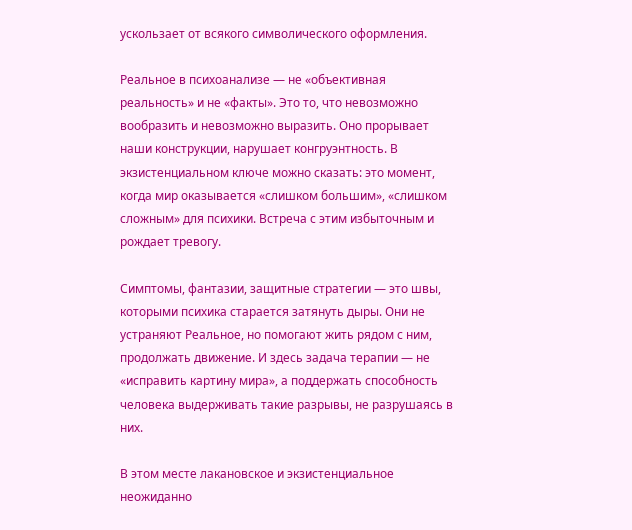ускользает от всякого символического оформления.

Реальное в психоанализе — не «объективная реальность» и не «факты». Это то, что невозможно вообразить и невозможно выразить. Оно прорывает наши конструкции, нарушает конгруэнтность. В экзистенциальном ключе можно сказать: это момент, когда мир оказывается «слишком большим», «слишком сложным» для психики. Встреча с этим избыточным и рождает тревогу.

Симптомы, фантазии, защитные стратегии — это швы, которыми психика старается затянуть дыры. Они не устраняют Реальное, но помогают жить рядом с ним, продолжать движение. И здесь задача терапии — не «исправить картину мира», а поддержать способность человека выдерживать такие разрывы, не разрушаясь в них.

В этом месте лакановское и экзистенциальное неожиданно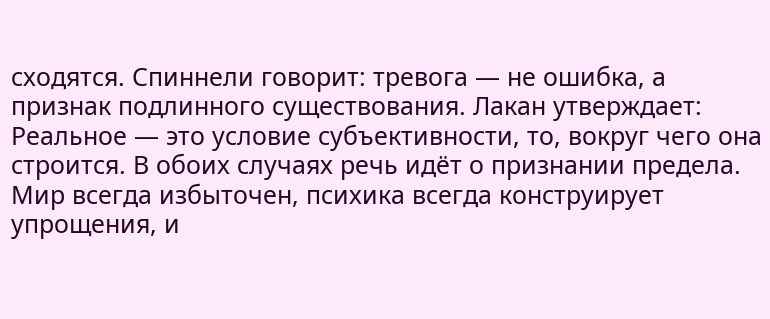сходятся. Спиннели говорит: тревога — не ошибка, а признак подлинного существования. Лакан утверждает: Реальное — это условие субъективности, то, вокруг чего она строится. В обоих случаях речь идёт о признании предела. Мир всегда избыточен, психика всегда конструирует упрощения, и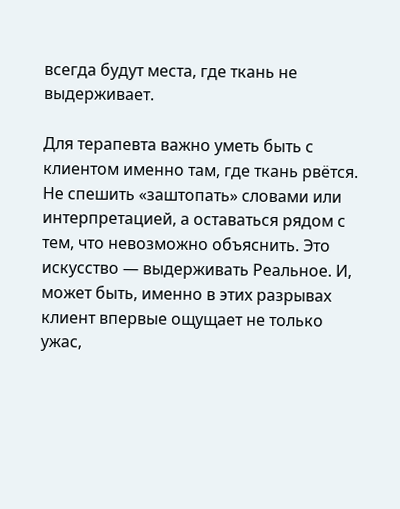всегда будут места, где ткань не выдерживает.

Для терапевта важно уметь быть с клиентом именно там, где ткань рвётся. Не спешить «заштопать» словами или интерпретацией, а оставаться рядом с тем, что невозможно объяснить. Это искусство — выдерживать Реальное. И, может быть, именно в этих разрывах клиент впервые ощущает не только ужас,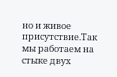но и живое присутствие.Так мы работаем на стыке двух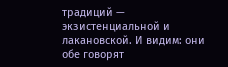традиций — экзистенциальной и лакановской. И видим: они обе говорят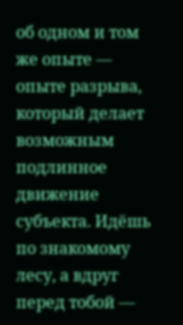об одном и том же опыте — опыте разрыва, который делает возможным подлинное движение субъекта. Идёшь по знакомому лесу, а вдруг перед тобой —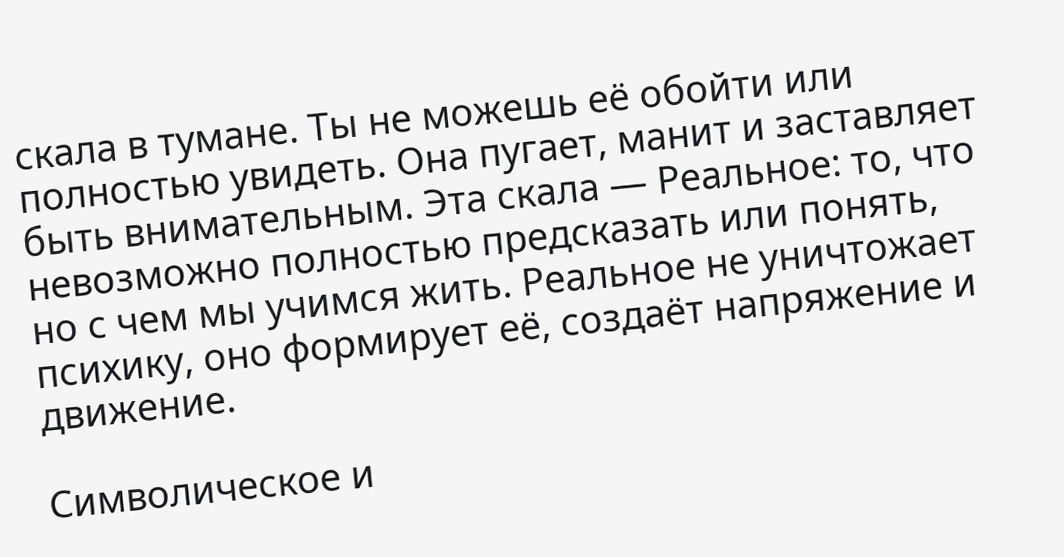скала в тумане. Ты не можешь её обойти или полностью увидеть. Она пугает, манит и заставляет быть внимательным. Эта скала — Реальное: то, что невозможно полностью предсказать или понять, но с чем мы учимся жить. Реальное не уничтожает психику, оно формирует её, создаёт напряжение и движение.

Символическое и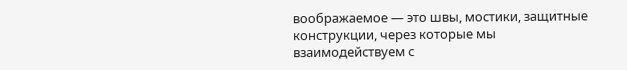воображаемое — это швы, мостики, защитные конструкции, через которые мы взаимодействуем с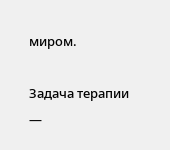миром.

Задача терапии —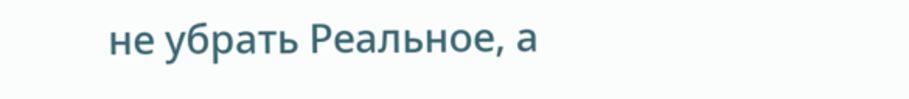не убрать Реальное, а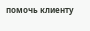помочь клиенту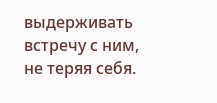выдерживать встречу с ним, не теряя себя.